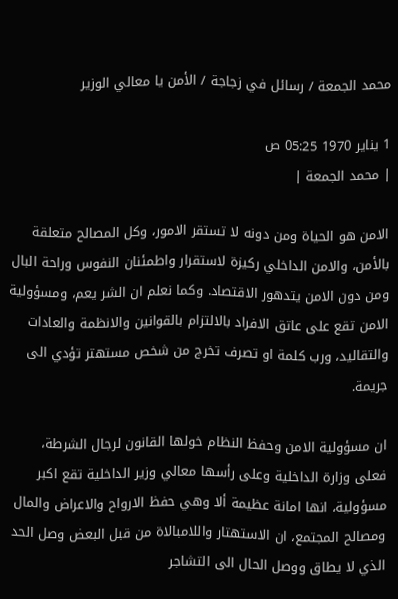محمد الجمعة / رسائل في زجاجة / الأمن يا معالي الوزير

1 يناير 1970 05:25 ص
| محمد الجمعة |

الامن هو الحياة ومن دونه لا تستقر الامور، وكل المصالح متعلقة بالأمن، والامن الداخلي ركيزة لاستقرار واطمئنان النفوس وراحة البال ومن دون الامن يتدهور الاقتصاد. وكما نعلم ان الشر يعم، ومسؤولية الامن تقع على عاتق الافراد بالالتزام بالقوانين والانظمة والعادات والتقاليد، ورب كلمة او تصرف تخرج من شخص مستهتر تؤدي الى جريمة.

ان مسؤولية الامن وحفظ النظام خولها القانون لرجال الشرطة، فعلى وزارة الداخلية وعلى رأسها معالي وزير الداخلية تقع اكبر مسؤولية، انها امانة عظيمة ألا وهي حفظ الارواح والاعراض والمال ومصالح المجتمع، ان الاستهتار واللامبالاة من قبل البعض وصل الحد الذي لا يطاق ووصل الحال الى التشاجر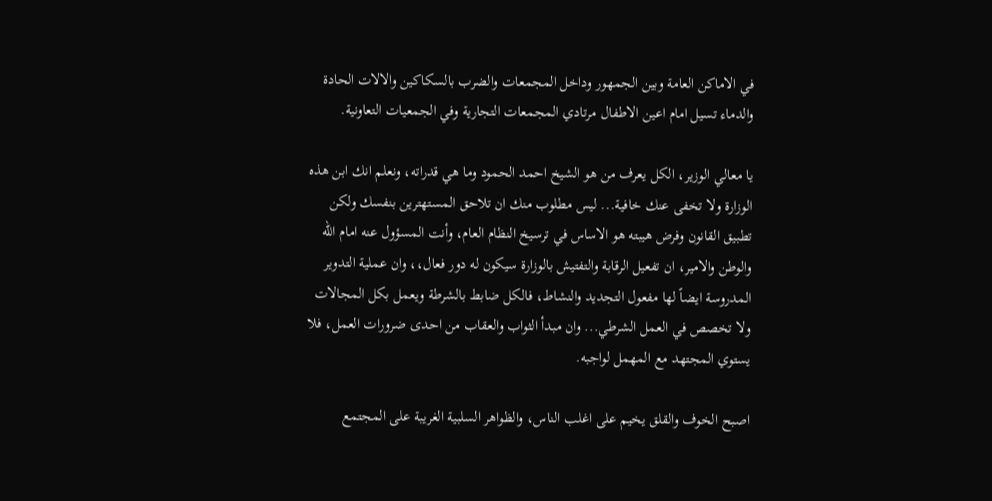في الاماكن العامة وبين الجمهور وداخل المجمعات والضرب بالسكاكين والالات الحادة والدماء تسيل امام اعين الاطفال مرتادي المجمعات التجارية وفي الجمعيات التعاونية.

يا معالي الوزير، الكل يعرف من هو الشيخ احمد الحمود وما هي قدراته، ونعلم انك ابن هذه الوزارة ولا تخفى عنك خافية... ليس مطلوب منك ان تلاحق المستهترين بنفسك ولكن تطبيق القانون وفرض هيبته هو الاساس في ترسيخ النظام العام، وأنت المسؤول عنه امام الله والوطن والامير، ان تفعيل الرقابة والتفتيش بالوزارة سيكون له دور فعال،، وان عملية التدوير المدروسة ايضاً لها مفعول التجديد والنشاط، فالكل ضابط بالشرطة ويعمل بكل المجالات ولا تخصص في العمل الشرطي... وان مبدأ الثواب والعقاب من احدى ضرورات العمل، فلا يستوي المجتهد مع المهمل لواجبه.

اصبح الخوف والقلق يخيم على اغلب الناس، والظواهر السلبية الغريبة على المجتمع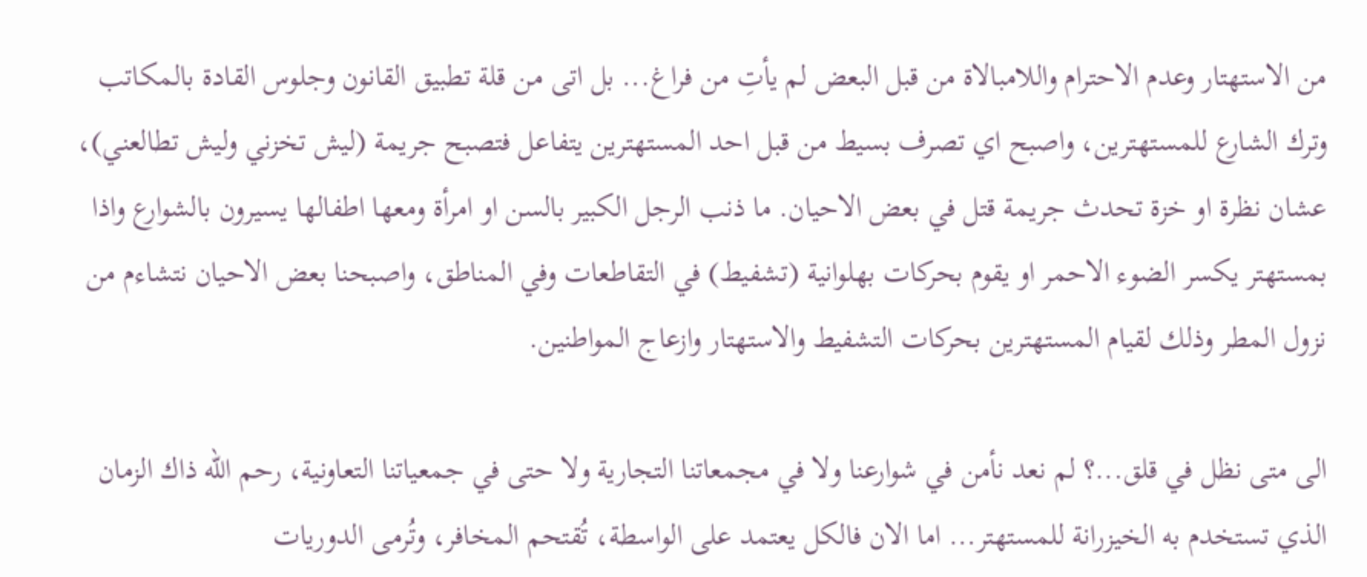من الاستهتار وعدم الاحترام واللامبالاة من قبل البعض لم يأتِ من فراغ... بل اتى من قلة تطبيق القانون وجلوس القادة بالمكاتب وترك الشارع للمستهترين، واصبح اي تصرف بسيط من قبل احد المستهترين يتفاعل فتصبح جريمة (ليش تخزني وليش تطالعني)، عشان نظرة او خزة تحدث جريمة قتل في بعض الاحيان. ما ذنب الرجل الكبير بالسن او امرأة ومعها اطفالها يسيرون بالشوارع واذا بمستهتر يكسر الضوء الاحمر او يقوم بحركات بهلوانية (تشفيط) في التقاطعات وفي المناطق، واصبحنا بعض الاحيان نتشاءم من نزول المطر وذلك لقيام المستهترين بحركات التشفيط والاستهتار وازعاج المواطنين.

الى متى نظل في قلق...؟ لم نعد نأمن في شوارعنا ولا في مجمعاتنا التجارية ولا حتى في جمعياتنا التعاونية، رحم الله ذاك الزمان الذي تستخدم به الخيزرانة للمستهتر... اما الان فالكل يعتمد على الواسطة، تُقتحم المخافر، وتُرمى الدوريات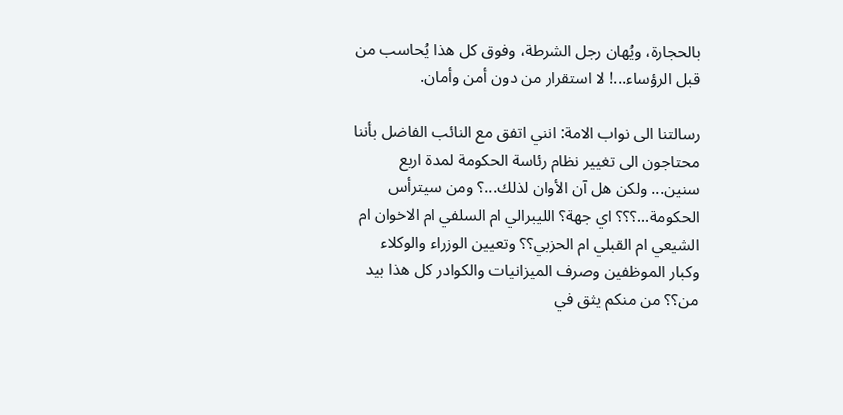بالحجارة، ويُهان رجل الشرطة، وفوق كل هذا يُحاسب من قبل الرؤساء...! لا استقرار من دون أمن وأمان.

رسالتنا الى نواب الامة: انني اتفق مع النائب الفاضل بأننا محتاجون الى تغيير نظام رئاسة الحكومة لمدة اربع سنين... ولكن هل آن الأوان لذلك...؟ ومن سيترأس الحكومة...؟؟؟ اي جهة؟ الليبرالي ام السلفي ام الاخوان ام الشيعي ام القبلي ام الحزبي؟؟ وتعيين الوزراء والوكلاء وكبار الموظفين وصرف الميزانيات والكوادر كل هذا بيد من؟؟ من منكم يثق في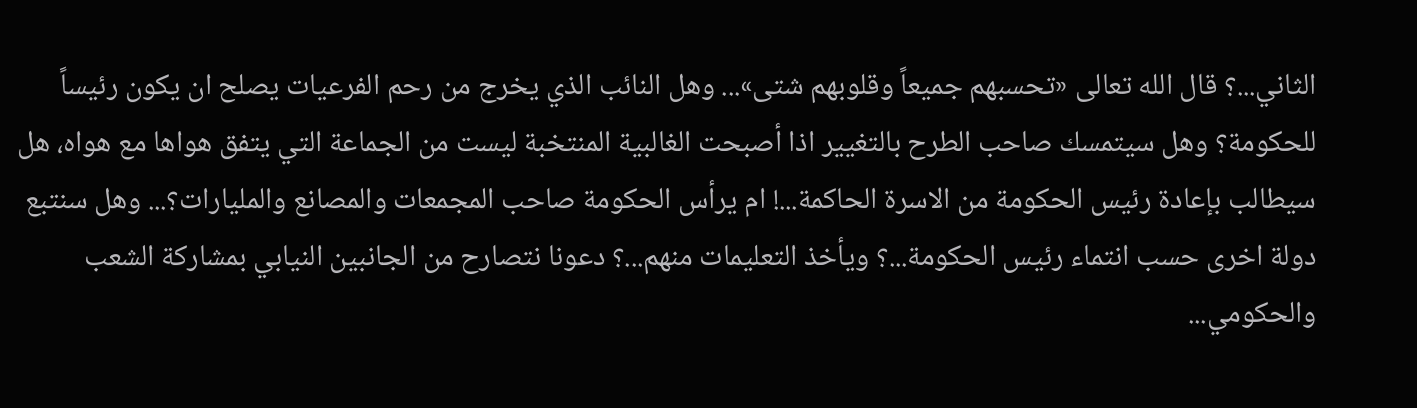الثاني...؟ قال الله تعالى «تحسبهم جميعاً وقلوبهم شتى»... وهل النائب الذي يخرج من رحم الفرعيات يصلح ان يكون رئيساً للحكومة؟ وهل سيتمسك صاحب الطرح بالتغيير اذا أصبحت الغالبية المنتخبة ليست من الجماعة التي يتفق هواها مع هواه، هل سيطالب بإعادة رئيس الحكومة من الاسرة الحاكمة...! ام يرأس الحكومة صاحب المجمعات والمصانع والمليارات؟... وهل سنتبع دولة اخرى حسب انتماء رئيس الحكومة...؟ ويأخذ التعليمات منهم...؟ دعونا نتصارح من الجانبين النيابي بمشاركة الشعب والحكومي...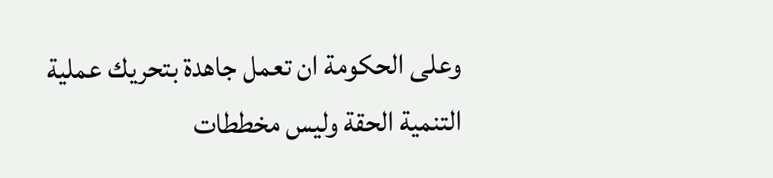وعلى الحكومة ان تعمل جاهدة بتحريك عملية التنمية الحقة وليس مخططات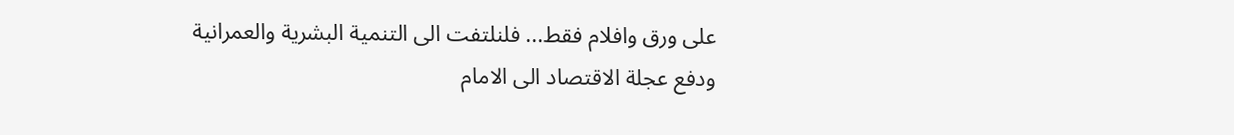على ورق وافلام فقط... فلنلتفت الى التنمية البشرية والعمرانية ودفع عجلة الاقتصاد الى الامام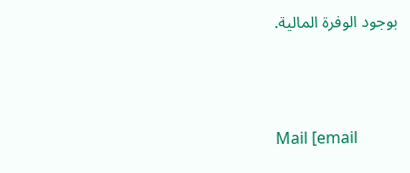بوجود الوفرة المالية.



Mail [email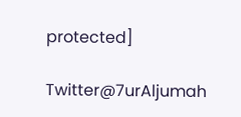protected]

Twitter@7urAljumah